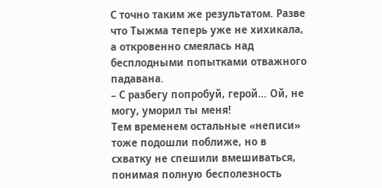С точно таким же результатом. Разве что Тыжма теперь уже не хихикала, а откровенно смеялась над бесплодными попытками отважного падавана.
– С разбегу попробуй, герой… Ой, не могу, уморил ты меня!
Тем временем остальные «неписи» тоже подошли поближе, но в схватку не спешили вмешиваться, понимая полную бесполезность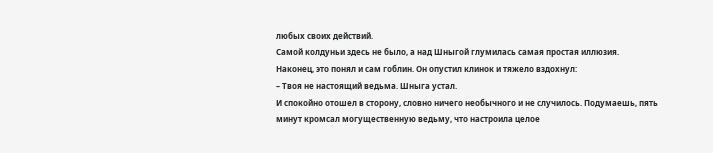любых своих действий.
Самой колдуньи здесь не было, а над Шныгой глумилась самая простая иллюзия.
Наконец, это понял и сам гоблин. Он опустил клинок и тяжело вздохнул:
– Твоя не настоящий ведьма. Шныга устал.
И спокойно отошел в сторону, словно ничего необычного и не случилось. Подумаешь, пять минут кромсал могущественную ведьму, что настроила целое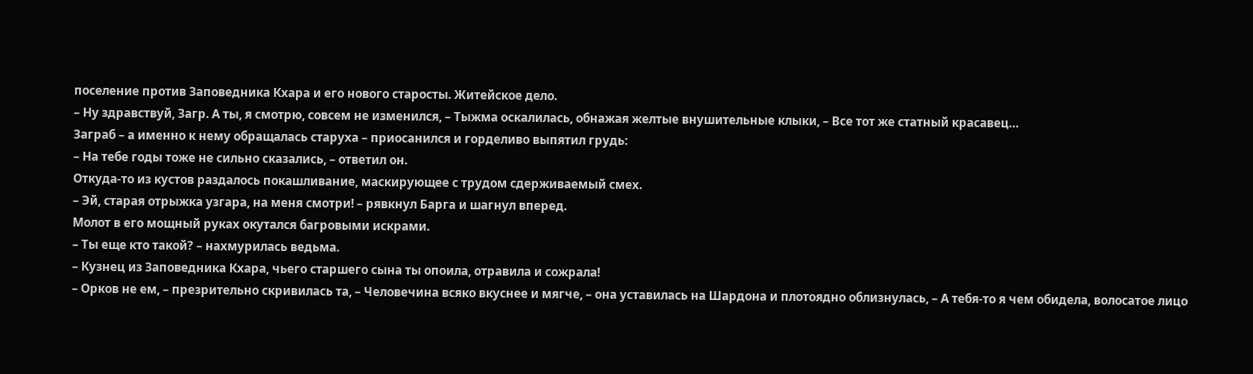поселение против Заповедника Кхара и его нового старосты. Житейское дело.
– Ну здравствуй, Загр. А ты, я смотрю, совсем не изменился, – Тыжма оскалилась, обнажая желтые внушительные клыки, – Все тот же статный красавец…
Заграб – а именно к нему обращалась старуха – приосанился и горделиво выпятил грудь:
– На тебе годы тоже не сильно сказались, – ответил он.
Откуда-то из кустов раздалось покашливание, маскирующее с трудом сдерживаемый смех.
– Эй, старая отрыжка узгара, на меня смотри! – рявкнул Барга и шагнул вперед.
Молот в его мощный руках окутался багровыми искрами.
– Ты еще кто такой? – нахмурилась ведьма.
– Кузнец из Заповедника Кхара, чьего старшего сына ты опоила, отравила и сожрала!
– Орков не ем, – презрительно скривилась та, – Человечина всяко вкуснее и мягче, – она уставилась на Шардона и плотоядно облизнулась, – А тебя-то я чем обидела, волосатое лицо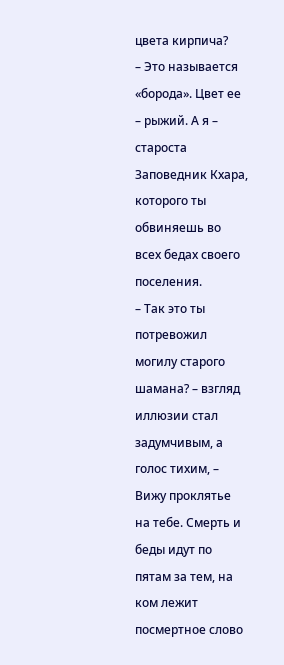цвета кирпича?
– Это называется «борода». Цвет ее – рыжий. А я – староста Заповедник Кхара, которого ты обвиняешь во всех бедах своего поселения.
– Так это ты потревожил могилу старого шамана? – взгляд иллюзии стал задумчивым, а голос тихим, – Вижу проклятье на тебе. Смерть и беды идут по пятам за тем, на ком лежит посмертное слово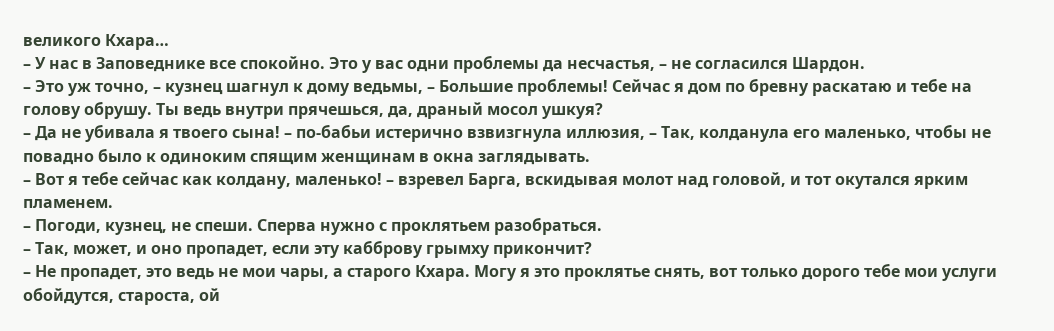великого Кхара…
– У нас в Заповеднике все спокойно. Это у вас одни проблемы да несчастья, – не согласился Шардон.
– Это уж точно, – кузнец шагнул к дому ведьмы, – Большие проблемы! Сейчас я дом по бревну раскатаю и тебе на голову обрушу. Ты ведь внутри прячешься, да, драный мосол ушкуя?
– Да не убивала я твоего сына! – по-бабьи истерично взвизгнула иллюзия, – Так, колданула его маленько, чтобы не повадно было к одиноким спящим женщинам в окна заглядывать.
– Вот я тебе сейчас как колдану, маленько! – взревел Барга, вскидывая молот над головой, и тот окутался ярким пламенем.
– Погоди, кузнец, не спеши. Сперва нужно с проклятьем разобраться.
– Так, может, и оно пропадет, если эту кабброву грымху прикончит?
– Не пропадет, это ведь не мои чары, а старого Кхара. Могу я это проклятье снять, вот только дорого тебе мои услуги обойдутся, староста, ой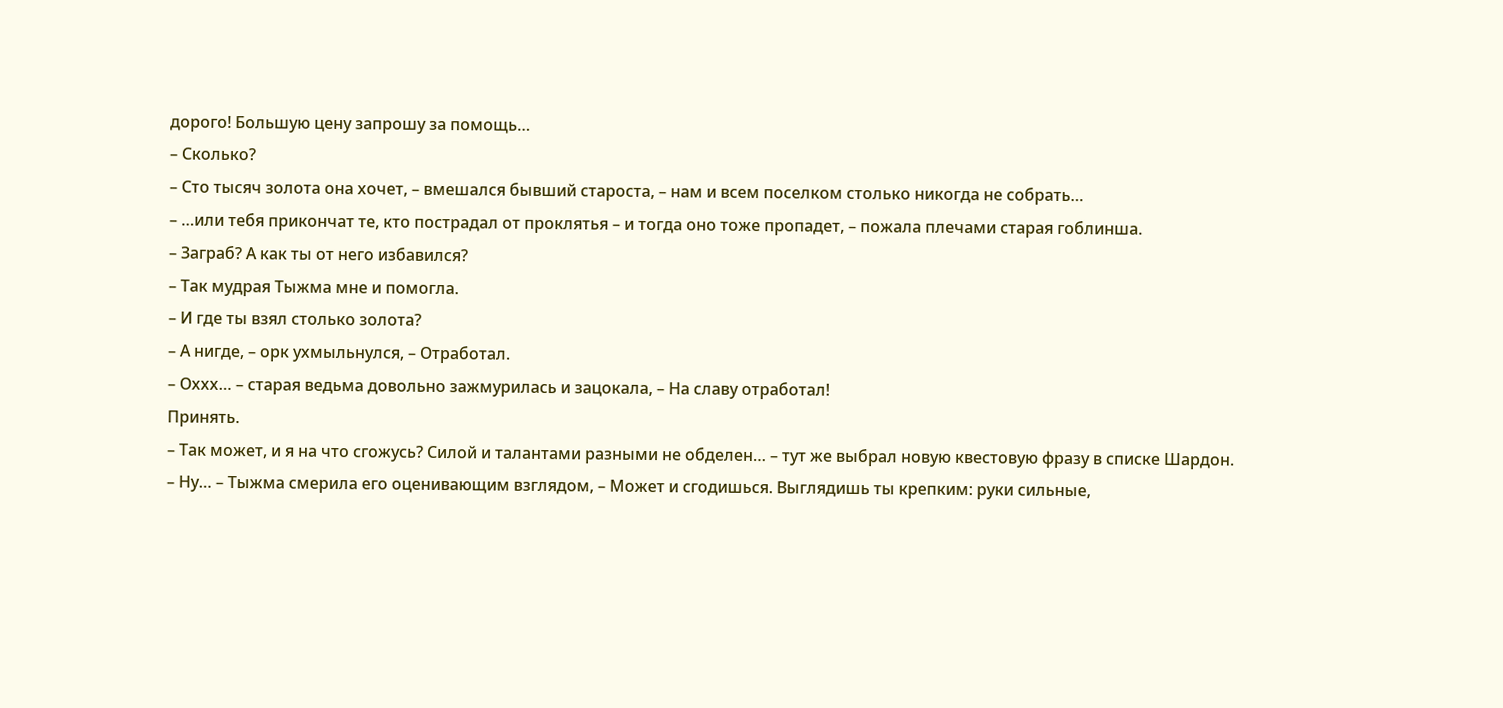дорого! Большую цену запрошу за помощь…
– Сколько?
– Сто тысяч золота она хочет, – вмешался бывший староста, – нам и всем поселком столько никогда не собрать…
– …или тебя прикончат те, кто пострадал от проклятья – и тогда оно тоже пропадет, – пожала плечами старая гоблинша.
– Заграб? А как ты от него избавился?
– Так мудрая Тыжма мне и помогла.
– И где ты взял столько золота?
– А нигде, – орк ухмыльнулся, – Отработал.
– Оххх… – старая ведьма довольно зажмурилась и зацокала, – На славу отработал!
Принять.
– Так может, и я на что сгожусь? Силой и талантами разными не обделен… – тут же выбрал новую квестовую фразу в списке Шардон.
– Ну… – Тыжма смерила его оценивающим взглядом, – Может и сгодишься. Выглядишь ты крепким: руки сильные,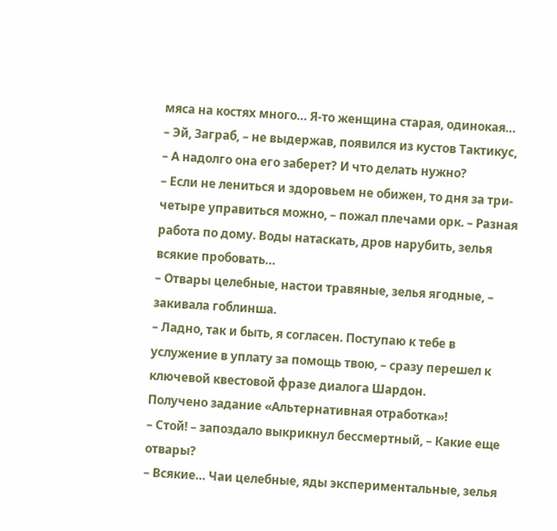мяса на костях много… Я-то женщина старая, одинокая…
– Эй, Заграб, – не выдержав, появился из кустов Тактикус, – А надолго она его заберет? И что делать нужно?
– Если не лениться и здоровьем не обижен, то дня за три-четыре управиться можно, – пожал плечами орк. – Разная работа по дому. Воды натаскать, дров нарубить, зелья всякие пробовать…
– Отвары целебные, настои травяные, зелья ягодные, – закивала гоблинша.
– Ладно, так и быть, я согласен. Поступаю к тебе в услужение в уплату за помощь твою, – сразу перешел к ключевой квестовой фразе диалога Шардон.
Получено задание «Альтернативная отработка»!
– Стой! – запоздало выкрикнул бессмертный, – Какие еще отвары?
– Всякие… Чаи целебные, яды экспериментальные, зелья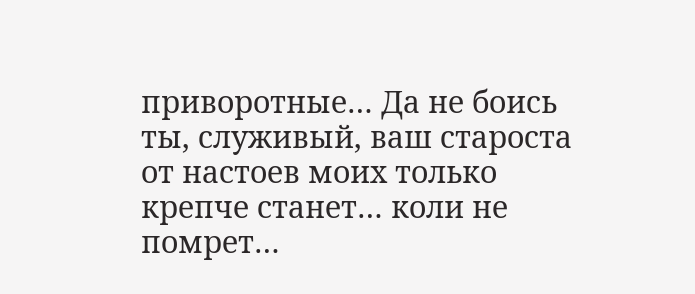приворотные… Да не боись ты, служивый, ваш староста от настоев моих только крепче станет… коли не помрет…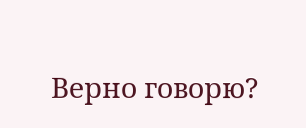Верно говорю?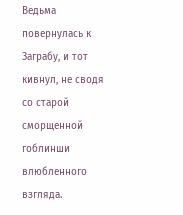Ведьма повернулась к Заграбу, и тот кивнул, не сводя со старой сморщенной гоблинши влюбленного взгляда.